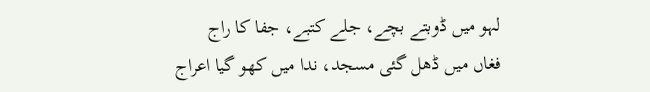لہو میں ڈوبتے بچے، جلے کتبے، جفا کا راج
فغاں میں ڈھل گئی مسجد، ندا میں کھو گیا اعراج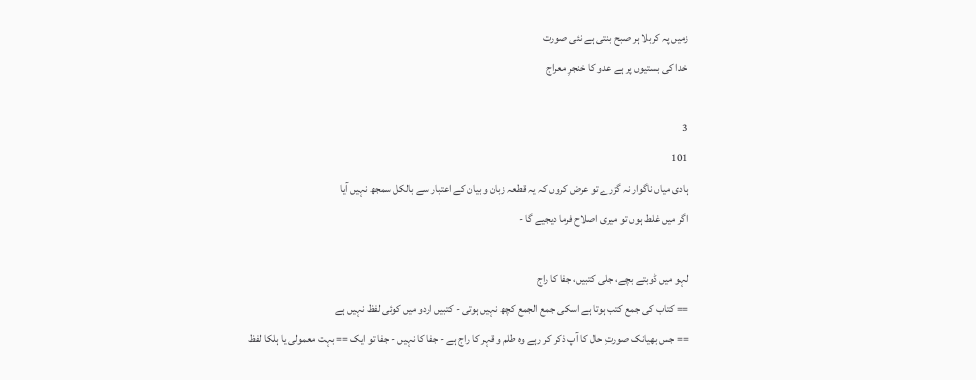زمیں پہ کربلا ہر صبح بنتی ہے نئی صورت
خدا کی بستیوں پر ہے عدو کا خنجرِ معراج

3
101
ہادی میاں ناگوار نہ گزرے تو عرض کروں کہ یہ قطعہ زبان و بیان کے اعتبار سے بالکل سمجھ نہیں آیا
اگر میں غلط ہوں تو میری اصلاح فرما دیجیے گا -

لہو میں ڈوبتے بچے، جلی کتبیں، جفا کا راج
== کتاب کی جمع کتب ہوتا ہے اسکی جمع الجمع کچھ نہیں ہوتی - کتبیں اردو میں کوئی لفظ نہیں ہے
== جس بھیانک صورتِ حال کا آپ ذکر کر رہے وہ طلم و قہر کا راج ہے - جفا کا نہیں - جفا تو ایک == بہت معمولی یا ہلکا لفظ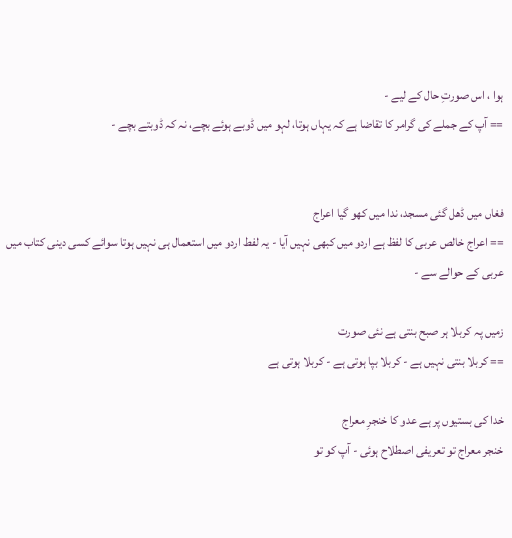ہوا ، اس صورتِ حال کے لیے -
== آپ کے جملے کی گرامر کا تقاضا ہے کہ یہاں ہوتا، لہو میں ڈوبے ہوئے بچے، نہ کہ ڈوبتے بچے -


فغاں میں ڈھل گئی مسجد، ندا میں کھو گیا اعراج
== اعراج خالص عربی کا لفظ ہے اردو میں کبھی نہیں آیا - یہ لفط اردو میں استعمال ہی نہیں ہوتا سوائے کسی دینی کتاب میں عربی کے حوالے سے -

زمیں پہ کربلا ہر صبح بنتی ہے نئی صورت
== کربلا بنتی نہیں ہے - کربلا بپا ہوتی ہے - کربلا ہوتی ہے

خدا کی بستیوں پر ہے عدو کا خنجرِ معراج
خنجر معراج تو تعریفی اصطلاح ہوئی - آپ کو تو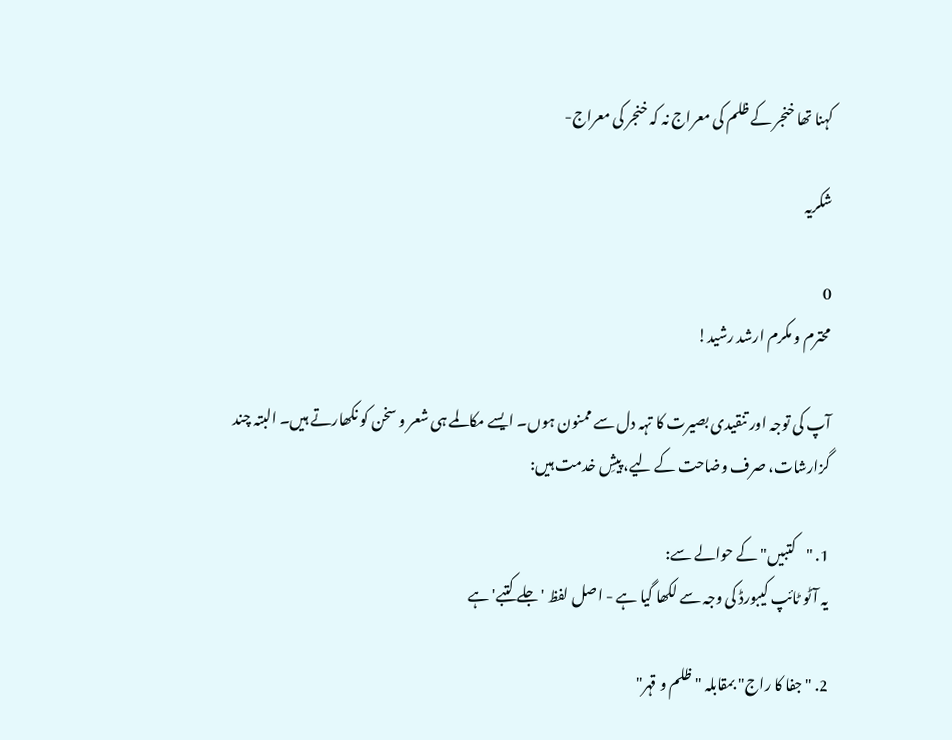کہنا تھا خنجر کے ظلم کی معراج نہ کہ خنجر کی معراج-

شکریہ

0
محترم و مکرم ارشد رشید!

آپ کی توجہ اور تنقیدی بصیرت کا تہہ دل سے ممنون ہوں۔ ایسے مکالمے ہی شعر و سخن کو نکھارتے ہیں۔ البتہ چند گزارشات، صرف وضاحت کے لیے، پیشِ خدمت ہیں:

1. "کتبیں" کے حوالے سے:
یہ آٹو ٹائپ کیبورڈ کی وجہ سے لکھا گیا ہے - اصل لفظ 'جلے کتبے' ہے

2. "جفا کا راج" بمقابلہ "ظلم و قہر"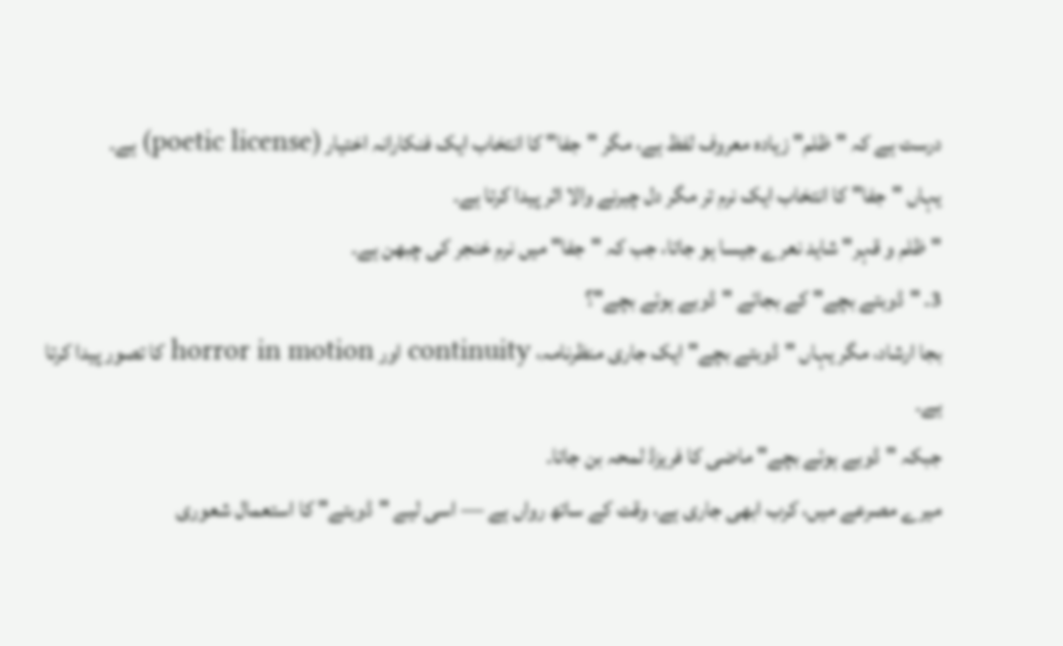درست ہے کہ "ظلم" زیادہ معروف لفظ ہے، مگر "جفا" کا انتخاب ایک فنکارانہ اختیار (poetic license) ہے۔
یہاں "جفا" کا انتخاب ایک نرم تر مگر دل چیرنے والا اثر پیدا کرتا ہے۔
"ظلم و قہر" شاید نعرے جیسا ہو جاتا، جب کہ "جفا" میں نرم خنجر کی چبھن ہے۔
3. "ڈوبتے بچے" کے بجائے "ڈوبے ہوئے بچے"؟
بجا ارشاد، مگر یہاں "ڈوبتے بچے" ایک جاری منظرنامہ، continuity اور horror in motion کا تصور پیدا کرتا ہے۔
جبکہ "ڈوبے ہوئے بچے" ماضی کا فریزڈ لمحہ بن جاتا۔
میرے مصرعے میں، کرب ابھی جاری ہے، وقت کے ساتھ رواں ہے — اسی لیے "ڈوبتے" کا استعمال شعوری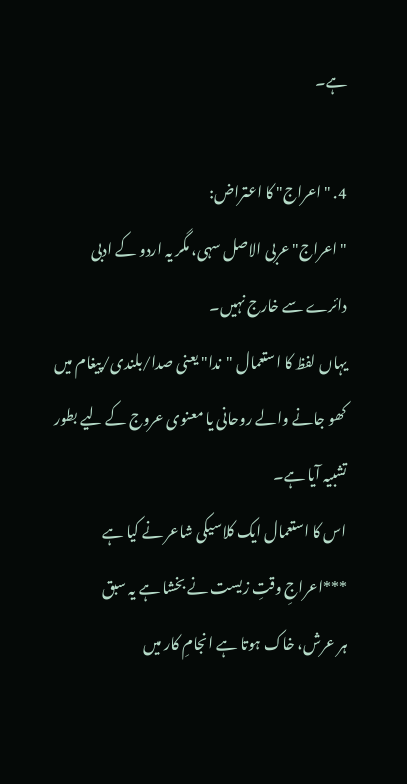ہے۔

4. "اعراج" کا اعتراض:
"اعراج" عربی الاصل سہی، مگر یہ اردو کے ادبی دائرے سے خارج نہیں۔
یہاں لفظ کا استعمال "ندا" یعنی صدا/بلندی/پیغام میں کھو جانے والے روحانی یا معنوی عروج کے لیے بطور تشبیہ آیا ہے۔
اس کا استعمال ایک کلاسیکی شاعر نے کیا ہے
***اعراجِ وقتِ زیست نے بخشا ہے یہ سبق
ہر عرش، خاک ہوتا ہے انجامِ کار میں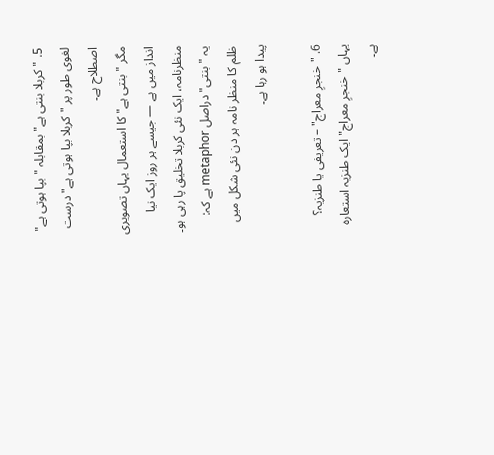5. "کربلا بنتی ہے" بمقابلہ "بپا ہوتی ہے"
لغوی طور پر "کربلا بپا ہوتی ہے" درست اصطلاح ہے۔
مگر "بنتی ہے" کا استعمال یہاں تصویری انداز میں ہے — جیسے ہر روز ایک نیا منظرنامہ، ایک نئی کربلا تخلیق پا رہی ہو۔
یہ "بنتی" دراصل metaphor ہے کہ:
ظلم کا منظر نامہ ہر دن نئی شکل میں پیدا ہو رہا ہے۔

6. "خنجرِ معراج" – تعریفی یا طنزیہ؟
یہاں "خنجرِ معراج" ایک طنزیہ استعارہ ہے۔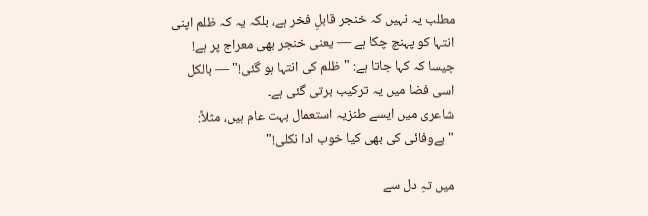مطلب یہ نہیں کہ خنجر قابلِ فخر ہے، بلکہ یہ کہ ظلم اپنی انتہا کو پہنچ چکا ہے — یعنی خنجر بھی معراج پر ہے!
جیسا کہ کہا جاتا ہے: "ظلم کی انتہا ہو گئی!" — بالکل اسی فضا میں یہ ترکیب برتی گئی ہے۔
شاعری میں ایسے طنزیہ استعمال بہت عام ہیں، مثلاً:
"بےوفائی کی بھی کیا خوب ادا نکلی!"

میں تہِ دل سے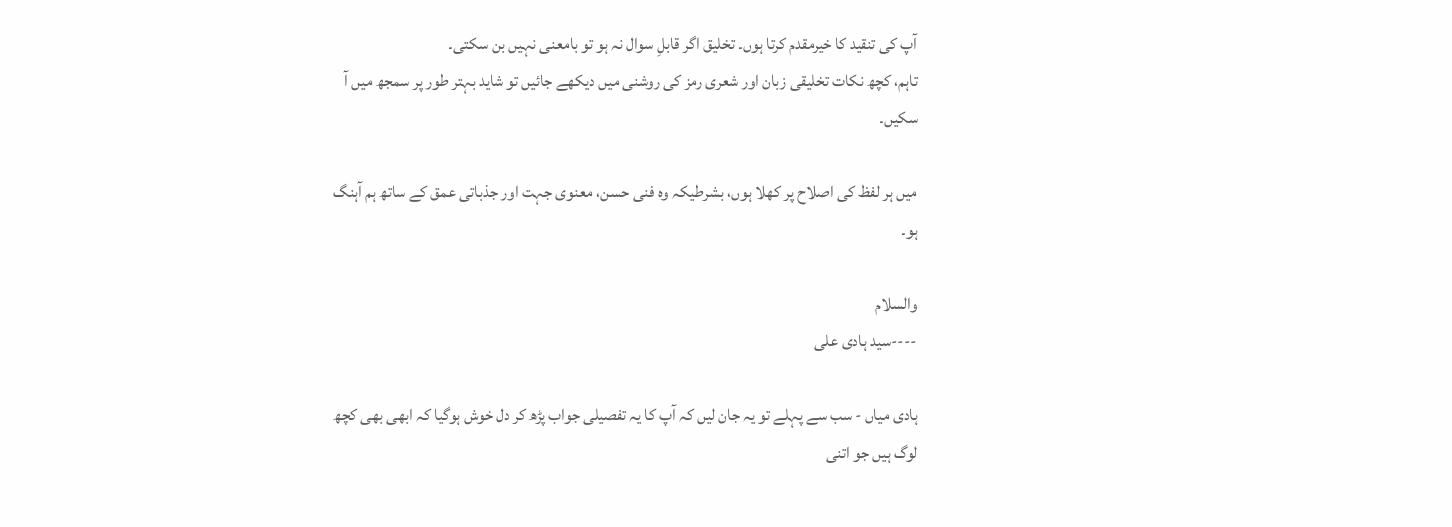آپ کی تنقید کا خیرمقدم کرتا ہوں۔ تخلیق اگر قابلِ سوال نہ ہو تو بامعنی نہیں بن سکتی۔
تاہم، کچھ نکات تخلیقی زبان اور شعری رمز کی روشنی میں دیکھے جائیں تو شاید بہتر طور پر سمجھ میں آ سکیں۔

میں ہر لفظ کی اصلاح پر کھلا ہوں، بشرطیکہ وہ فنی حسن، معنوی جہت اور جذباتی عمق کے ساتھ ہم آہنگ ہو۔

والسلام
----سید ہادی علی

ہادی میاں - سب سے پہلے تو یہ جان لیں کہ آپ کا یہ تفصیلی جواب پڑھ کر دل خوش ہوگیا کہ ابھی بھی کچھ لوگ ہیں جو اتنی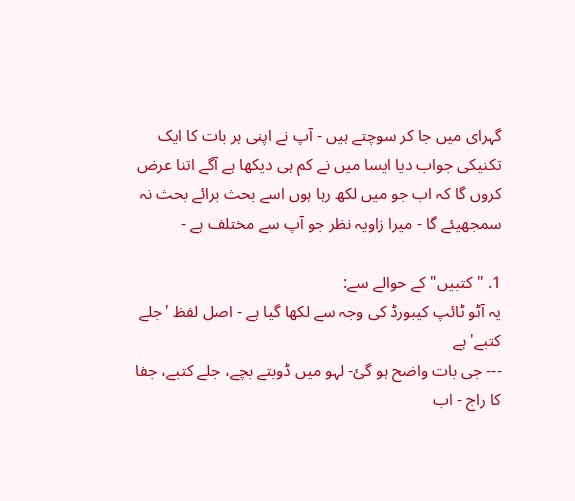گہرای میں جا کر سوچتے ہیں - آپ نے اپنی ہر بات کا ایک تکنیکی جواب دیا ایسا میں نے کم ہی دیکھا ہے آگے اتنا عرض کروں گا کہ اب جو میں لکھ رہا ہوں اسے بحث برائے بحث نہ سمجھیئے گا - میرا زاویہ نظر جو آپ سے مختلف ہے -

1. "کتبیں" کے حوالے سے:
یہ آٹو ٹائپ کیبورڈ کی وجہ سے لکھا گیا ہے - اصل لفظ 'جلے کتبے' ہے
--- جی بات واضح ہو گئ- لہو میں ڈوبتے بچے، جلے کتبے، جفا کا راج - اب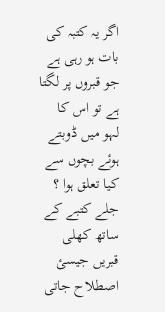اگر یہ کتبہ کی بات ہو رہی ہے جو قبروں پر لگتا ہے تو اس کا لہو میں ڈوبتے ہوئے بچوں سے کیا تعلق ہوا ؟ جلے کتبے کے ساتھ کھلی قبریں جیسئ اصطلاح جاتی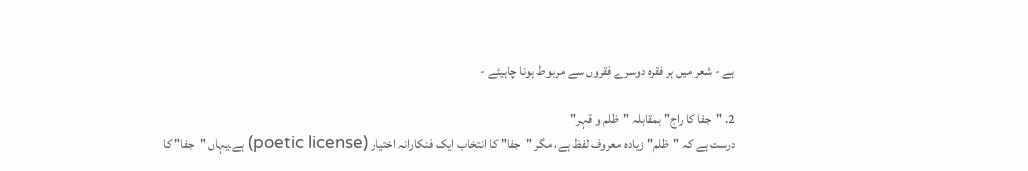ہے - شعر میں ہر فقرہ دوسرے فقروں سے مربوط ہونا چاہیئے -

2. "جفا کا راج" بمقابلہ "ظلم و قہر"
درست ہے کہ "ظلم" زیادہ معروف لفظ ہے، مگر "جفا" کا انتخاب ایک فنکارانہ اختیار (poetic license) ہے۔یہاں "جفا" کا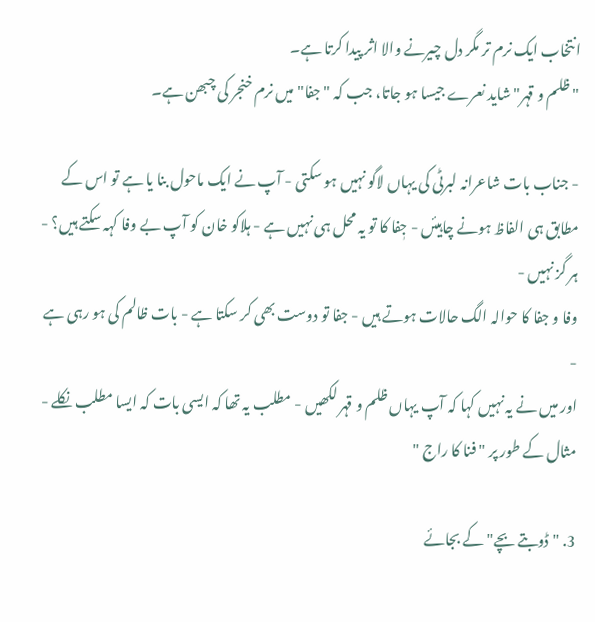انتخاب ایک نرم تر مگر دل چیرنے والا اثر پیدا کرتا ہے۔
"ظلم و قہر" شاید نعرے جیسا ہو جاتا، جب کہ "جفا" میں نرم خنجر کی چبھن ہے۔

- جناب بات شاعرانہ لبرٹی کی یہاں لاگو نہیں ہو سکتی - آپ نے ایک ماحول بنا یا ہے تو اس کے مطابق ہی الفاظ ہونے چاہیئں - جٖفا کا تو یہ محل ہی نہیں ہے - ہلاکو خان کو آپ بے وفا کہہ سکتے ہیں؟ - ہر گز نہیں -
وفا و جفا کا حوالہ الگ حالات ہوتے ہیں - جفا تو دوست بھی کر سکتا ہے - بات ظالم کی ہو رہی ہے -
اور میں نے یہ نہیں کہا کہ آپ یہاں ظلم و قہر لکھیں - مطلب یہ تھا کہ ایسی بات کہ ایسا مطلب نکلے -
مثال کے طور پر " فنا کا راج "

3. "ڈوبتے بچے" کے بجائے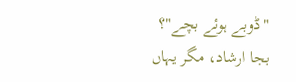"ڈوبے ہوئے بچے"؟
بجا ارشاد، مگر یہاں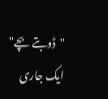"ڈوبتے بچے" ایک جاری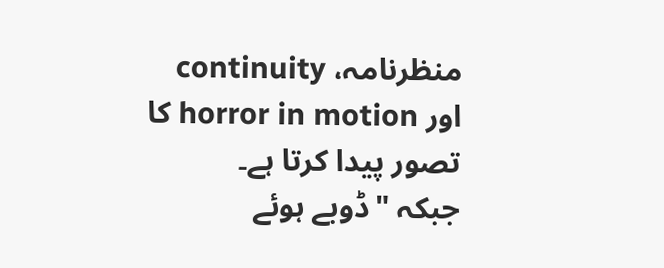منظرنامہ، continuity اور horror in motion کا تصور پیدا کرتا ہے۔
جبکہ "ڈوبے ہوئے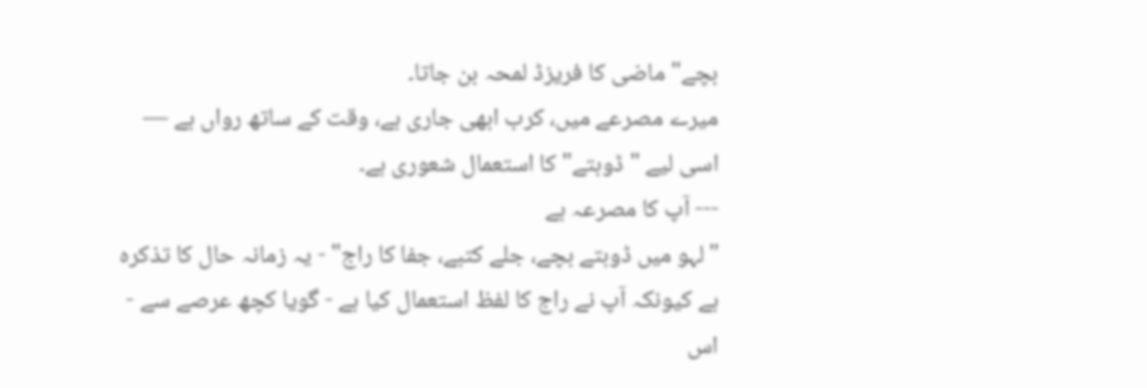بچے" ماضی کا فریزڈ لمحہ بن جاتا۔
میرے مصرعے میں، کرب ابھی جاری ہے، وقت کے ساتھ رواں ہے — اسی لیے "ڈوبتے" کا استعمال شعوری ہے۔
--- آپ کا مصرعہ ہے
"لہو میں ڈوبتے بچے، جلے کتبے، جفا کا راج" - یہ زمانہ حال کا تذکرہ ہے کیونکہ آپ نے راج کا لفظ استعمال کیا ہے - گویا کچھ عرصے سے - اس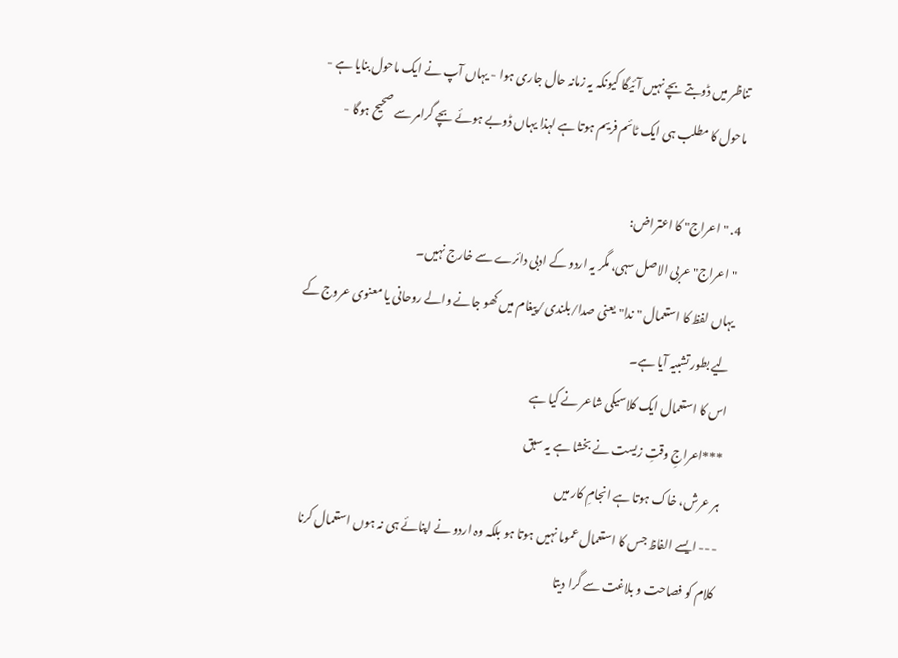تناظر میں ڈوبتے بچے نہیں آئیگا کیونکہ یہ زمانہ حال جاری ہوا - یہاں آپ نے ایک ماحول بنایا ہے - ماحول کا مطلب ہی ایک ٹائم فریم ہوتا ہے لہذا یہاں ڈوبے ہوئے بچے گرامر سے صحیح ہوگا -

4. "اعراج" کا اعتراض:
"اعراج" عربی الاصل سہی، مگر یہ اردو کے ادبی دائرے سے خارج نہیں۔
یہاں لفظ کا استعمال "ندا" یعنی صدا/بلندی/پیغام میں کھو جانے والے روحانی یا معنوی عروج کے لیے بطور تشبیہ آیا ہے۔
اس کا استعمال ایک کلاسیکی شاعر نے کیا ہے
***اعراجِ وقتِ زیست نے بخشا ہے یہ سبق
ہر عرش، خاک ہوتا ہے انجامِ کار میں
--- ایسے الفاظ جس کا استعمال عموما نہیں ہوتا ہو بلکہ وہ اردو نے اپنائے ہی نہ ہوں استعمال کرنا کلام کو فصاحت و بلاغت سے گرا دیتا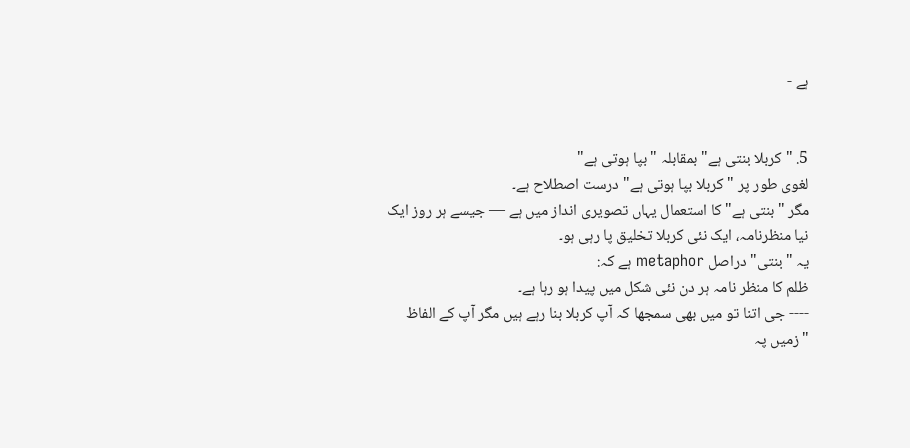ہے -


5. "کربلا بنتی ہے" بمقابلہ "بپا ہوتی ہے"
لغوی طور پر "کربلا بپا ہوتی ہے" درست اصطلاح ہے۔
مگر "بنتی ہے" کا استعمال یہاں تصویری انداز میں ہے — جیسے ہر روز ایک نیا منظرنامہ، ایک نئی کربلا تخلیق پا رہی ہو۔
یہ "بنتی" دراصل metaphor ہے کہ:
ظلم کا منظر نامہ ہر دن نئی شکل میں پیدا ہو رہا ہے۔
---- جی اتنا تو میں بھی سمجھا کہ آپ کربلا بنا رہے ہیں مگر آپ کے الفاظ "زمیں پہ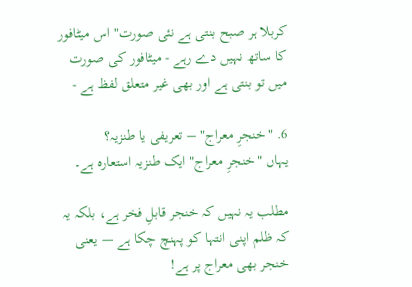کربلا ہر صبح بنتی ہے نئی صورت" اس میٹافور کا ساتھ نہیں دے رہے - میٹافور کی صورت میں تو بنتی ہے اور بھی غیر متعلق لفظ ہے -

6. "خنجرِ معراج" – تعریفی یا طنزیہ؟
یہاں "خنجرِ معراج" ایک طنزیہ استعارہ ہے۔

مطلب یہ نہیں کہ خنجر قابلِ فخر ہے، بلکہ یہ کہ ظلم اپنی انتہا کو پہنچ چکا ہے — یعنی خنجر بھی معراج پر ہے!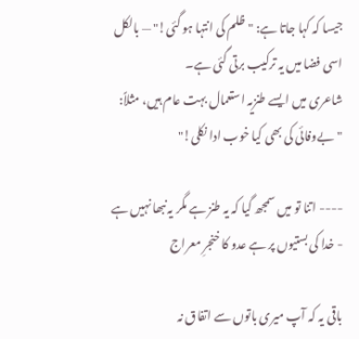جیسا کہ کہا جاتا ہے: "ظلم کی انتہا ہو گئی!" — بالکل اسی فضا میں یہ ترکیب برتی گئی ہے۔
شاعری میں ایسے طنزیہ استعمال بہت عام ہیں، مثلاً:
"بےوفائی کی بھی کیا خوب ادا نکلی!"

---- اتنا تو میں سمجھ گیا کہ یہ طنز ہے مگر یہ نبھا نہیں ہے - خدا کی بستیوں پر ہے عدو کا خنجرِ معراج

باقی یہ کہ آپ میری باتوں سے اتفاق نہ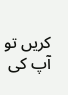کریں تو آپ کی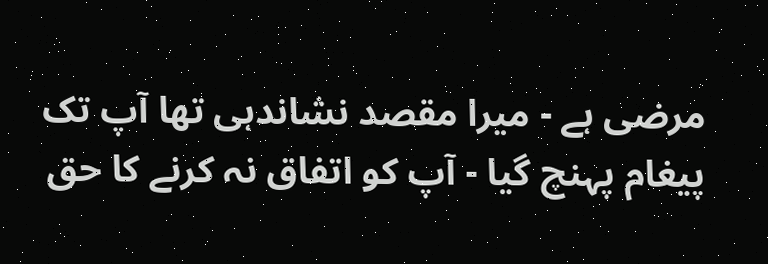مرضی ہے - میرا مقصد نشاندہی تھا آپ تک پیغام پہنچ گیا - آپ کو اتفاق نہ کرنے کا حق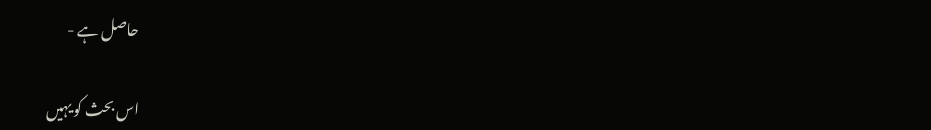حاصل ہے -

اس بحث کو یہیں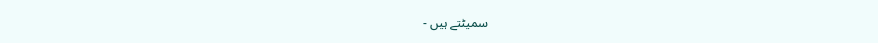سمیٹتے ہیں -